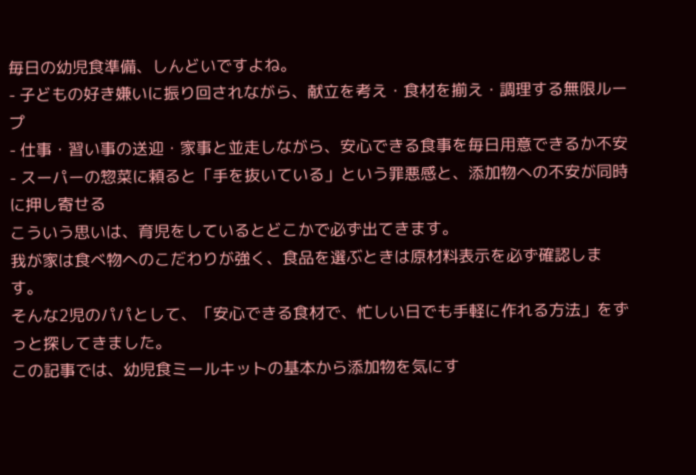毎日の幼児食準備、しんどいですよね。
- 子どもの好き嫌いに振り回されながら、献立を考え・食材を揃え・調理する無限ループ
- 仕事・習い事の送迎・家事と並走しながら、安心できる食事を毎日用意できるか不安
- スーパーの惣菜に頼ると「手を抜いている」という罪悪感と、添加物への不安が同時に押し寄せる
こういう思いは、育児をしているとどこかで必ず出てきます。
我が家は食べ物へのこだわりが強く、食品を選ぶときは原材料表示を必ず確認します。
そんな2児のパパとして、「安心できる食材で、忙しい日でも手軽に作れる方法」をずっと探してきました。
この記事では、幼児食ミールキットの基本から添加物を気にす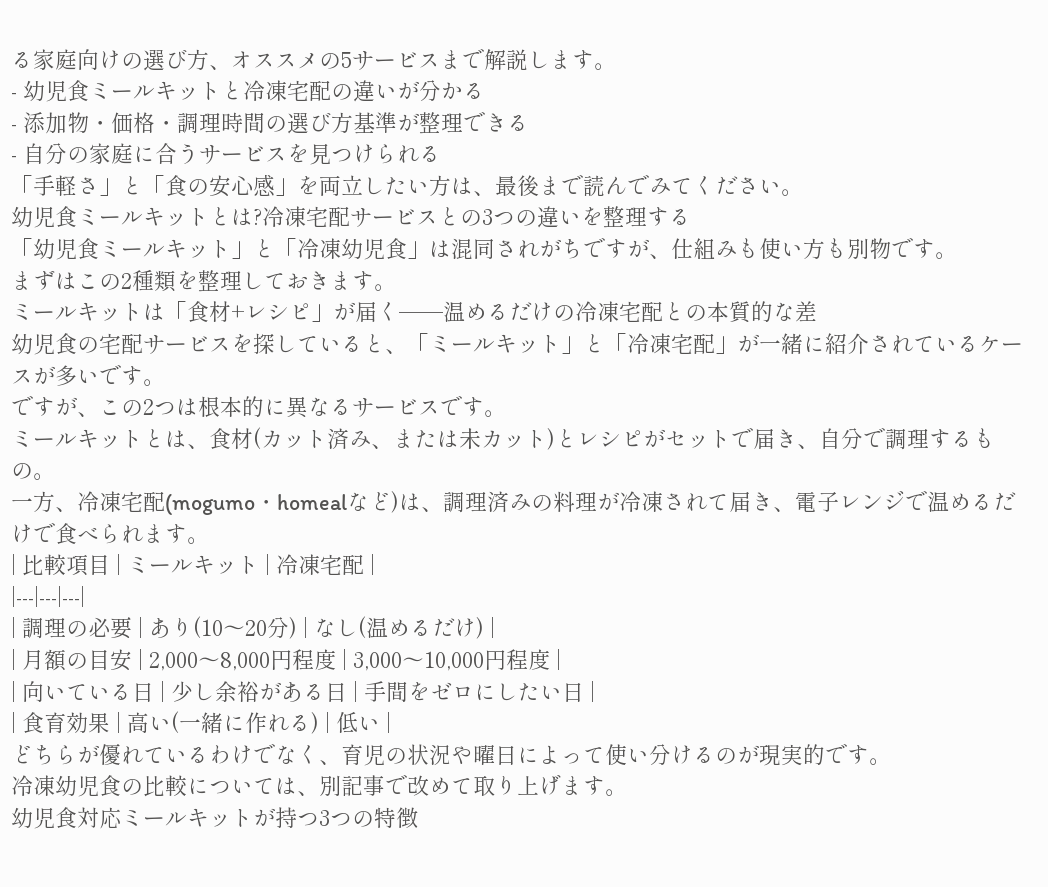る家庭向けの選び方、オススメの5サービスまで解説します。
- 幼児食ミールキットと冷凍宅配の違いが分かる
- 添加物・価格・調理時間の選び方基準が整理できる
- 自分の家庭に合うサービスを見つけられる
「手軽さ」と「食の安心感」を両立したい方は、最後まで読んでみてください。
幼児食ミールキットとは?冷凍宅配サービスとの3つの違いを整理する
「幼児食ミールキット」と「冷凍幼児食」は混同されがちですが、仕組みも使い方も別物です。
まずはこの2種類を整理しておきます。
ミールキットは「食材+レシピ」が届く──温めるだけの冷凍宅配との本質的な差
幼児食の宅配サービスを探していると、「ミールキット」と「冷凍宅配」が一緒に紹介されているケースが多いです。
ですが、この2つは根本的に異なるサービスです。
ミールキットとは、食材(カット済み、または未カット)とレシピがセットで届き、自分で調理するもの。
一方、冷凍宅配(mogumo・homealなど)は、調理済みの料理が冷凍されて届き、電子レンジで温めるだけで食べられます。
| 比較項目 | ミールキット | 冷凍宅配 |
|---|---|---|
| 調理の必要 | あり(10〜20分) | なし(温めるだけ) |
| 月額の目安 | 2,000〜8,000円程度 | 3,000〜10,000円程度 |
| 向いている日 | 少し余裕がある日 | 手間をゼロにしたい日 |
| 食育効果 | 高い(一緒に作れる) | 低い |
どちらが優れているわけでなく、育児の状況や曜日によって使い分けるのが現実的です。
冷凍幼児食の比較については、別記事で改めて取り上げます。
幼児食対応ミールキットが持つ3つの特徴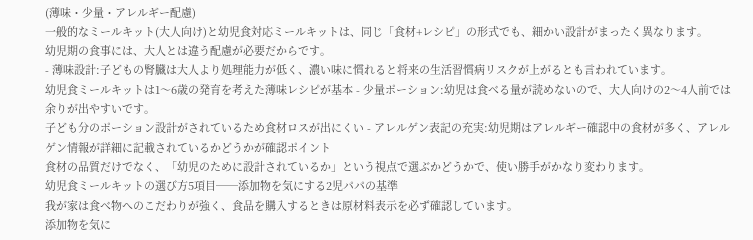(薄味・少量・アレルギー配慮)
一般的なミールキット(大人向け)と幼児食対応ミールキットは、同じ「食材+レシピ」の形式でも、細かい設計がまったく異なります。
幼児期の食事には、大人とは違う配慮が必要だからです。
- 薄味設計:子どもの腎臓は大人より処理能力が低く、濃い味に慣れると将来の生活習慣病リスクが上がるとも言われています。
幼児食ミールキットは1〜6歳の発育を考えた薄味レシピが基本 - 少量ポーション:幼児は食べる量が読めないので、大人向けの2〜4人前では余りが出やすいです。
子ども分のポーション設計がされているため食材ロスが出にくい - アレルゲン表記の充実:幼児期はアレルギー確認中の食材が多く、アレルゲン情報が詳細に記載されているかどうかが確認ポイント
食材の品質だけでなく、「幼児のために設計されているか」という視点で選ぶかどうかで、使い勝手がかなり変わります。
幼児食ミールキットの選び方5項目──添加物を気にする2児パパの基準
我が家は食べ物へのこだわりが強く、食品を購入するときは原材料表示を必ず確認しています。
添加物を気に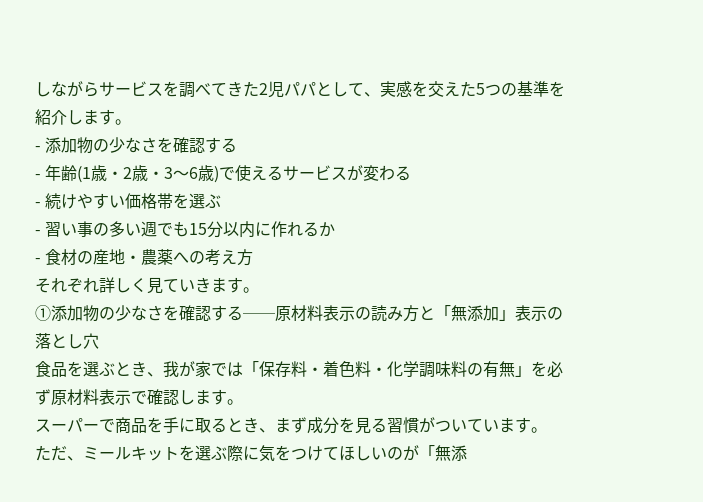しながらサービスを調べてきた2児パパとして、実感を交えた5つの基準を紹介します。
- 添加物の少なさを確認する
- 年齢(1歳・2歳・3〜6歳)で使えるサービスが変わる
- 続けやすい価格帯を選ぶ
- 習い事の多い週でも15分以内に作れるか
- 食材の産地・農薬への考え方
それぞれ詳しく見ていきます。
①添加物の少なさを確認する──原材料表示の読み方と「無添加」表示の落とし穴
食品を選ぶとき、我が家では「保存料・着色料・化学調味料の有無」を必ず原材料表示で確認します。
スーパーで商品を手に取るとき、まず成分を見る習慣がついています。
ただ、ミールキットを選ぶ際に気をつけてほしいのが「無添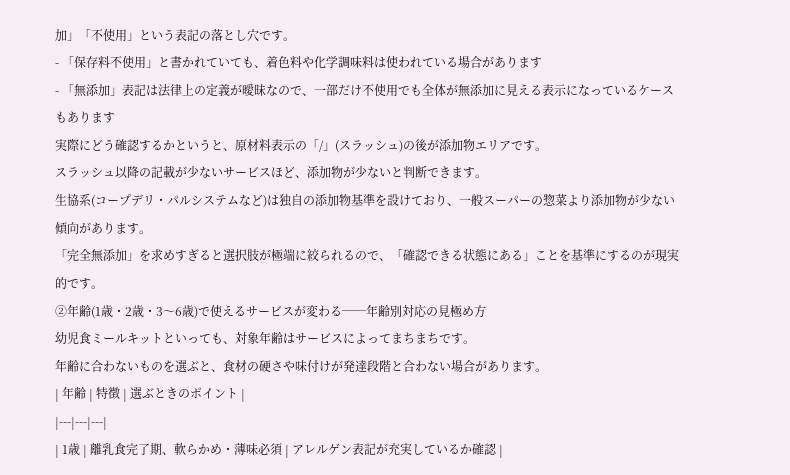加」「不使用」という表記の落とし穴です。
- 「保存料不使用」と書かれていても、着色料や化学調味料は使われている場合があります
- 「無添加」表記は法律上の定義が曖昧なので、一部だけ不使用でも全体が無添加に見える表示になっているケースもあります
実際にどう確認するかというと、原材料表示の「/」(スラッシュ)の後が添加物エリアです。
スラッシュ以降の記載が少ないサービスほど、添加物が少ないと判断できます。
生協系(コープデリ・パルシステムなど)は独自の添加物基準を設けており、一般スーパーの惣菜より添加物が少ない傾向があります。
「完全無添加」を求めすぎると選択肢が極端に絞られるので、「確認できる状態にある」ことを基準にするのが現実的です。
②年齢(1歳・2歳・3〜6歳)で使えるサービスが変わる──年齢別対応の見極め方
幼児食ミールキットといっても、対象年齢はサービスによってまちまちです。
年齢に合わないものを選ぶと、食材の硬さや味付けが発達段階と合わない場合があります。
| 年齢 | 特徴 | 選ぶときのポイント |
|---|---|---|
| 1歳 | 離乳食完了期、軟らかめ・薄味必須 | アレルゲン表記が充実しているか確認 |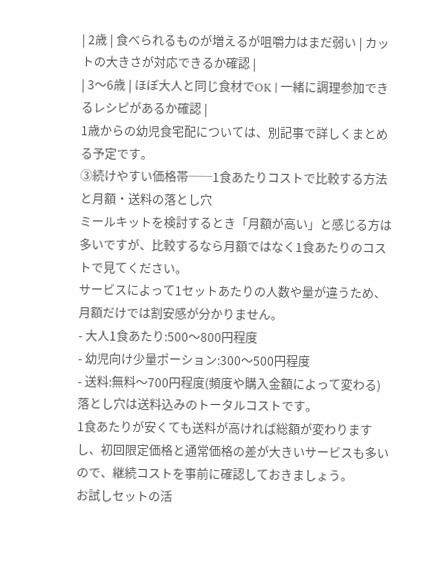| 2歳 | 食べられるものが増えるが咀嚼力はまだ弱い | カットの大きさが対応できるか確認 |
| 3〜6歳 | ほぼ大人と同じ食材でOK | 一緒に調理参加できるレシピがあるか確認 |
1歳からの幼児食宅配については、別記事で詳しくまとめる予定です。
③続けやすい価格帯──1食あたりコストで比較する方法と月額・送料の落とし穴
ミールキットを検討するとき「月額が高い」と感じる方は多いですが、比較するなら月額ではなく1食あたりのコストで見てください。
サービスによって1セットあたりの人数や量が違うため、月額だけでは割安感が分かりません。
- 大人1食あたり:500〜800円程度
- 幼児向け少量ポーション:300〜500円程度
- 送料:無料〜700円程度(頻度や購入金額によって変わる)
落とし穴は送料込みのトータルコストです。
1食あたりが安くても送料が高ければ総額が変わりますし、初回限定価格と通常価格の差が大きいサービスも多いので、継続コストを事前に確認しておきましょう。
お試しセットの活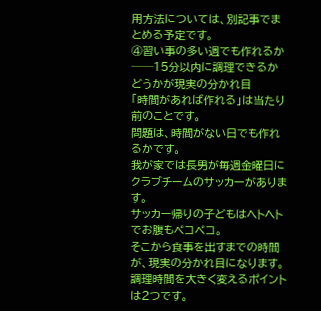用方法については、別記事でまとめる予定です。
④習い事の多い週でも作れるか──15分以内に調理できるかどうかが現実の分かれ目
「時間があれば作れる」は当たり前のことです。
問題は、時間がない日でも作れるかです。
我が家では長男が毎週金曜日にクラブチームのサッカーがあります。
サッカー帰りの子どもはヘトヘトでお腹もペコペコ。
そこから食事を出すまでの時間が、現実の分かれ目になります。
調理時間を大きく変えるポイントは2つです。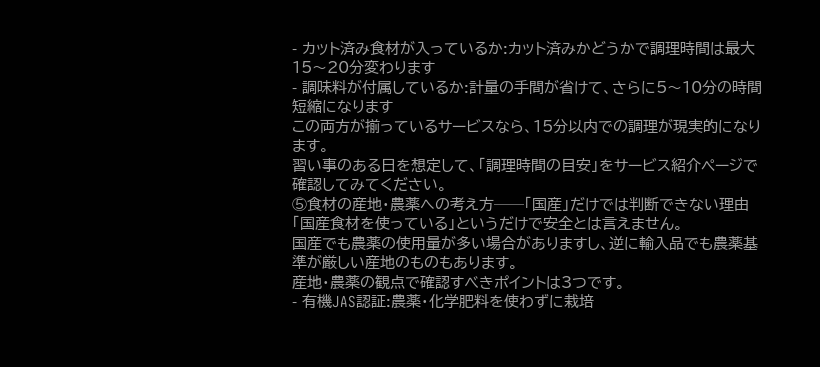- カット済み食材が入っているか:カット済みかどうかで調理時間は最大15〜20分変わります
- 調味料が付属しているか:計量の手間が省けて、さらに5〜10分の時間短縮になります
この両方が揃っているサービスなら、15分以内での調理が現実的になります。
習い事のある日を想定して、「調理時間の目安」をサービス紹介ページで確認してみてください。
⑤食材の産地・農薬への考え方──「国産」だけでは判断できない理由
「国産食材を使っている」というだけで安全とは言えません。
国産でも農薬の使用量が多い場合がありますし、逆に輸入品でも農薬基準が厳しい産地のものもあります。
産地・農薬の観点で確認すべきポイントは3つです。
- 有機JAS認証:農薬・化学肥料を使わずに栽培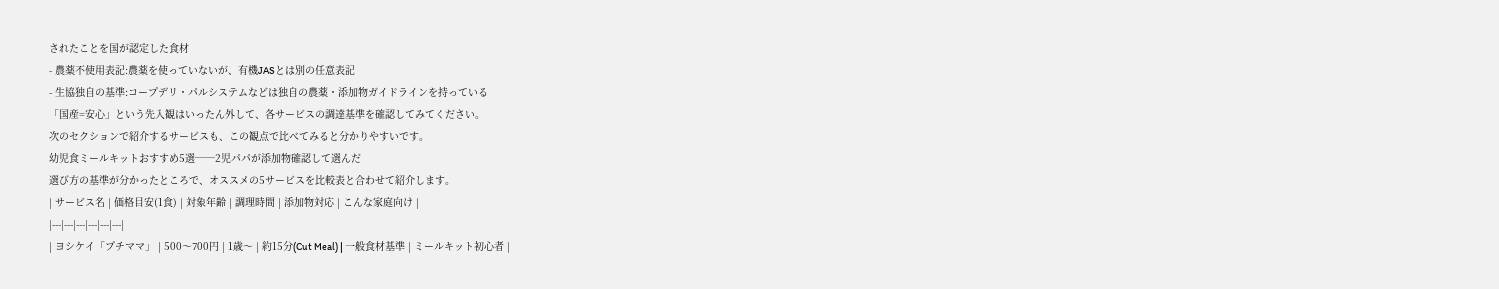されたことを国が認定した食材
- 農薬不使用表記:農薬を使っていないが、有機JASとは別の任意表記
- 生協独自の基準:コープデリ・パルシステムなどは独自の農薬・添加物ガイドラインを持っている
「国産=安心」という先入観はいったん外して、各サービスの調達基準を確認してみてください。
次のセクションで紹介するサービスも、この観点で比べてみると分かりやすいです。
幼児食ミールキットおすすめ5選──2児パパが添加物確認して選んだ
選び方の基準が分かったところで、オススメの5サービスを比較表と合わせて紹介します。
| サービス名 | 価格目安(1食) | 対象年齢 | 調理時間 | 添加物対応 | こんな家庭向け |
|---|---|---|---|---|---|
| ヨシケイ「プチママ」 | 500〜700円 | 1歳〜 | 約15分(Cut Meal) | 一般食材基準 | ミールキット初心者 |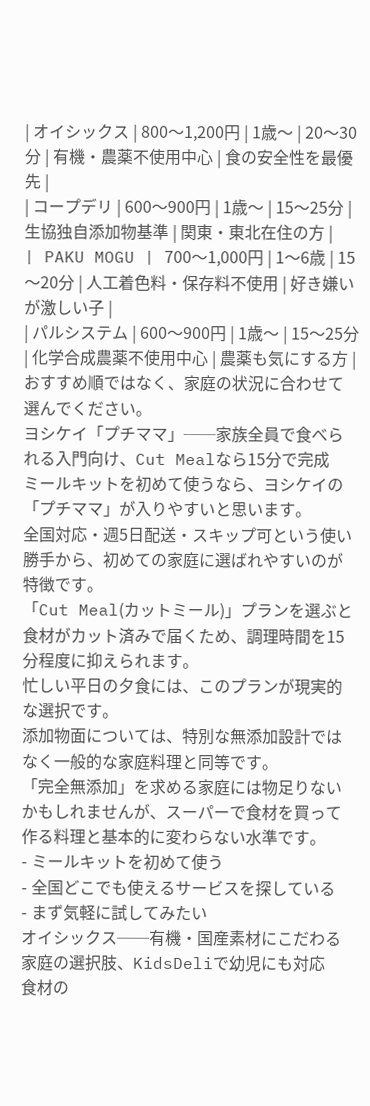| オイシックス | 800〜1,200円 | 1歳〜 | 20〜30分 | 有機・農薬不使用中心 | 食の安全性を最優先 |
| コープデリ | 600〜900円 | 1歳〜 | 15〜25分 | 生協独自添加物基準 | 関東・東北在住の方 |
| PAKU MOGU | 700〜1,000円 | 1〜6歳 | 15〜20分 | 人工着色料・保存料不使用 | 好き嫌いが激しい子 |
| パルシステム | 600〜900円 | 1歳〜 | 15〜25分 | 化学合成農薬不使用中心 | 農薬も気にする方 |
おすすめ順ではなく、家庭の状況に合わせて選んでください。
ヨシケイ「プチママ」──家族全員で食べられる入門向け、Cut Mealなら15分で完成
ミールキットを初めて使うなら、ヨシケイの「プチママ」が入りやすいと思います。
全国対応・週5日配送・スキップ可という使い勝手から、初めての家庭に選ばれやすいのが特徴です。
「Cut Meal(カットミール)」プランを選ぶと食材がカット済みで届くため、調理時間を15分程度に抑えられます。
忙しい平日の夕食には、このプランが現実的な選択です。
添加物面については、特別な無添加設計ではなく一般的な家庭料理と同等です。
「完全無添加」を求める家庭には物足りないかもしれませんが、スーパーで食材を買って作る料理と基本的に変わらない水準です。
- ミールキットを初めて使う
- 全国どこでも使えるサービスを探している
- まず気軽に試してみたい
オイシックス──有機・国産素材にこだわる家庭の選択肢、KidsDeliで幼児にも対応
食材の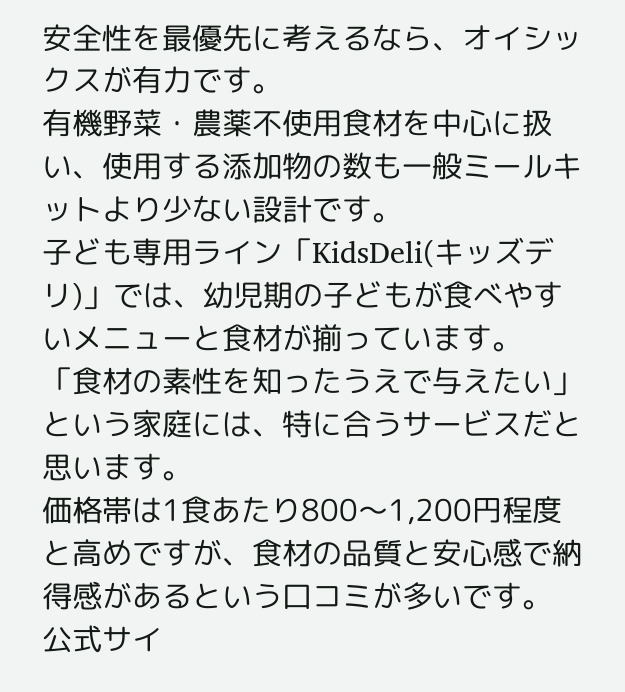安全性を最優先に考えるなら、オイシックスが有力です。
有機野菜・農薬不使用食材を中心に扱い、使用する添加物の数も一般ミールキットより少ない設計です。
子ども専用ライン「KidsDeli(キッズデリ)」では、幼児期の子どもが食べやすいメニューと食材が揃っています。
「食材の素性を知ったうえで与えたい」という家庭には、特に合うサービスだと思います。
価格帯は1食あたり800〜1,200円程度と高めですが、食材の品質と安心感で納得感があるという口コミが多いです。
公式サイ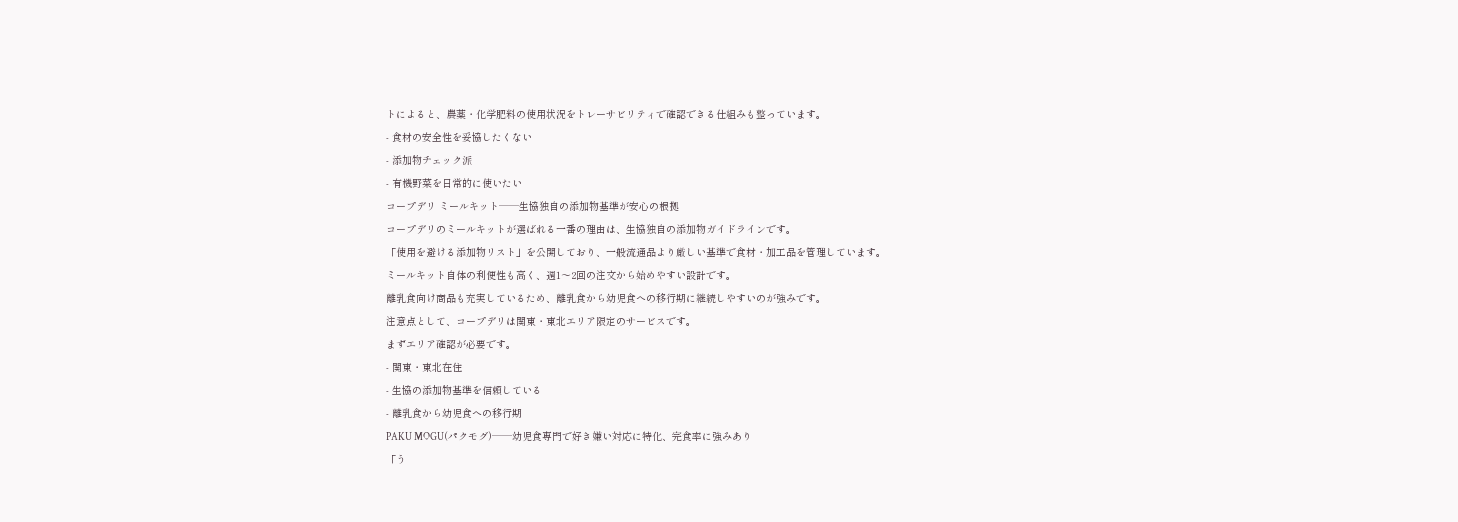トによると、農薬・化学肥料の使用状況をトレーサビリティで確認できる仕組みも整っています。
- 食材の安全性を妥協したくない
- 添加物チェック派
- 有機野菜を日常的に使いたい
コープデリ ミールキット──生協独自の添加物基準が安心の根拠
コープデリのミールキットが選ばれる一番の理由は、生協独自の添加物ガイドラインです。
「使用を避ける添加物リスト」を公開しており、一般流通品より厳しい基準で食材・加工品を管理しています。
ミールキット自体の利便性も高く、週1〜2回の注文から始めやすい設計です。
離乳食向け商品も充実しているため、離乳食から幼児食への移行期に継続しやすいのが強みです。
注意点として、コープデリは関東・東北エリア限定のサービスです。
まずエリア確認が必要です。
- 関東・東北在住
- 生協の添加物基準を信頼している
- 離乳食から幼児食への移行期
PAKU MOGU(パクモグ)──幼児食専門で好き嫌い対応に特化、完食率に強みあり
「う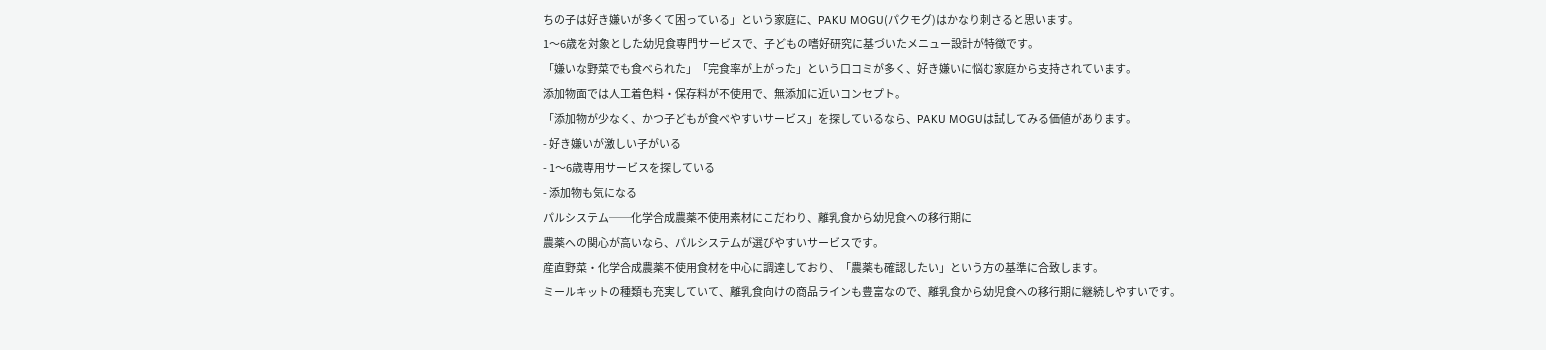ちの子は好き嫌いが多くて困っている」という家庭に、PAKU MOGU(パクモグ)はかなり刺さると思います。
1〜6歳を対象とした幼児食専門サービスで、子どもの嗜好研究に基づいたメニュー設計が特徴です。
「嫌いな野菜でも食べられた」「完食率が上がった」という口コミが多く、好き嫌いに悩む家庭から支持されています。
添加物面では人工着色料・保存料が不使用で、無添加に近いコンセプト。
「添加物が少なく、かつ子どもが食べやすいサービス」を探しているなら、PAKU MOGUは試してみる価値があります。
- 好き嫌いが激しい子がいる
- 1〜6歳専用サービスを探している
- 添加物も気になる
パルシステム──化学合成農薬不使用素材にこだわり、離乳食から幼児食への移行期に
農薬への関心が高いなら、パルシステムが選びやすいサービスです。
産直野菜・化学合成農薬不使用食材を中心に調達しており、「農薬も確認したい」という方の基準に合致します。
ミールキットの種類も充実していて、離乳食向けの商品ラインも豊富なので、離乳食から幼児食への移行期に継続しやすいです。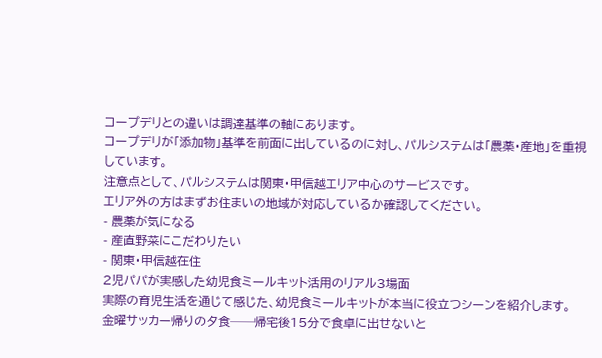コープデリとの違いは調達基準の軸にあります。
コープデリが「添加物」基準を前面に出しているのに対し、パルシステムは「農薬・産地」を重視しています。
注意点として、パルシステムは関東・甲信越エリア中心のサービスです。
エリア外の方はまずお住まいの地域が対応しているか確認してください。
- 農薬が気になる
- 産直野菜にこだわりたい
- 関東・甲信越在住
2児パパが実感した幼児食ミールキット活用のリアル3場面
実際の育児生活を通じて感じた、幼児食ミールキットが本当に役立つシーンを紹介します。
金曜サッカー帰りの夕食──帰宅後15分で食卓に出せないと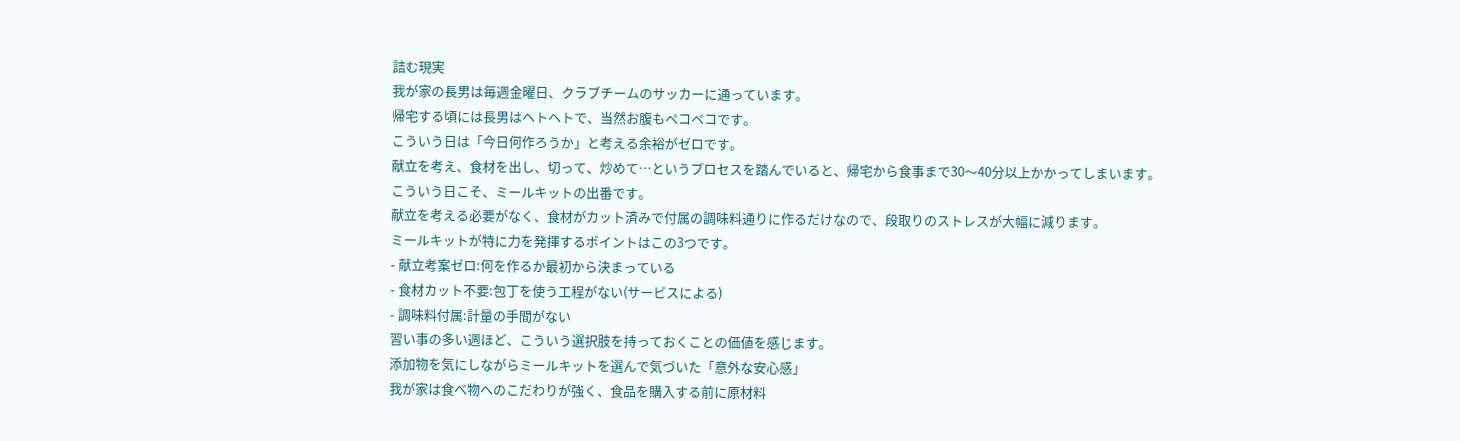詰む現実
我が家の長男は毎週金曜日、クラブチームのサッカーに通っています。
帰宅する頃には長男はヘトヘトで、当然お腹もペコペコです。
こういう日は「今日何作ろうか」と考える余裕がゼロです。
献立を考え、食材を出し、切って、炒めて…というプロセスを踏んでいると、帰宅から食事まで30〜40分以上かかってしまいます。
こういう日こそ、ミールキットの出番です。
献立を考える必要がなく、食材がカット済みで付属の調味料通りに作るだけなので、段取りのストレスが大幅に減ります。
ミールキットが特に力を発揮するポイントはこの3つです。
- 献立考案ゼロ:何を作るか最初から決まっている
- 食材カット不要:包丁を使う工程がない(サービスによる)
- 調味料付属:計量の手間がない
習い事の多い週ほど、こういう選択肢を持っておくことの価値を感じます。
添加物を気にしながらミールキットを選んで気づいた「意外な安心感」
我が家は食べ物へのこだわりが強く、食品を購入する前に原材料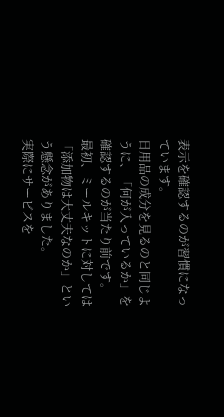表示を確認するのが習慣になっています。
日用品の成分を見るのと同じように、「何が入っているか」を確認するのが当たり前です。
最初、ミールキットに対しては「添加物は大丈夫なのか」という懸念がありました。
実際にサービスを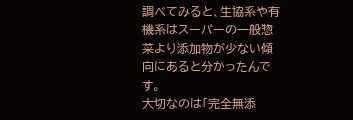調べてみると、生協系や有機系はスーパーの一般惣菜より添加物が少ない傾向にあると分かったんです。
大切なのは「完全無添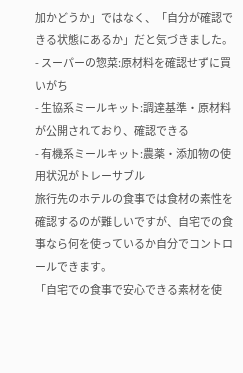加かどうか」ではなく、「自分が確認できる状態にあるか」だと気づきました。
- スーパーの惣菜:原材料を確認せずに買いがち
- 生協系ミールキット:調達基準・原材料が公開されており、確認できる
- 有機系ミールキット:農薬・添加物の使用状況がトレーサブル
旅行先のホテルの食事では食材の素性を確認するのが難しいですが、自宅での食事なら何を使っているか自分でコントロールできます。
「自宅での食事で安心できる素材を使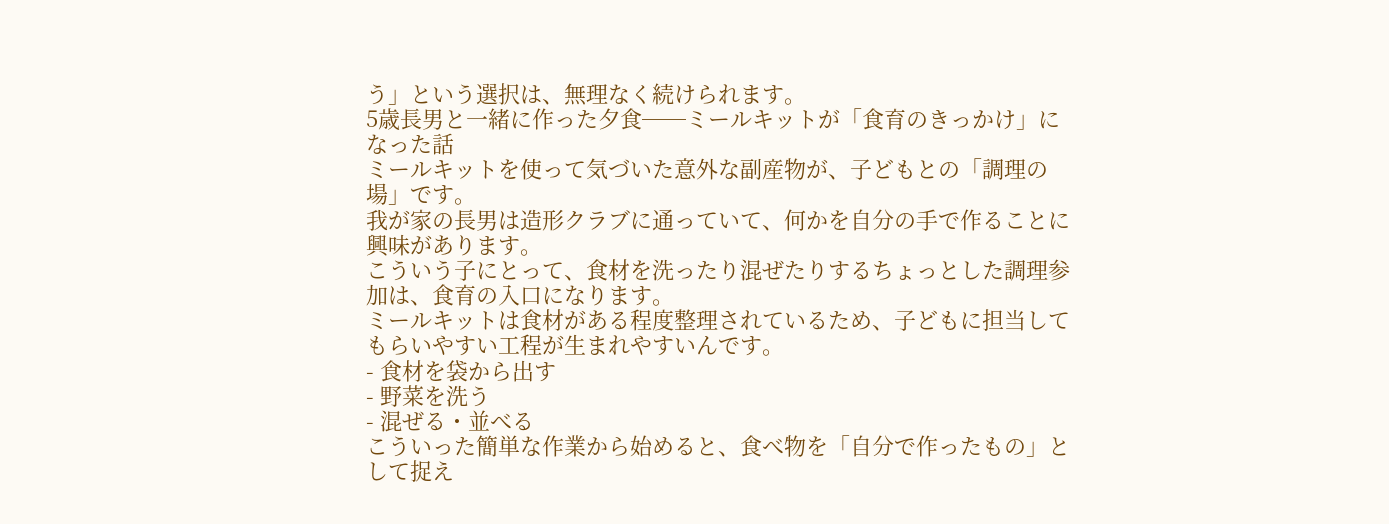う」という選択は、無理なく続けられます。
5歳長男と一緒に作った夕食──ミールキットが「食育のきっかけ」になった話
ミールキットを使って気づいた意外な副産物が、子どもとの「調理の場」です。
我が家の長男は造形クラブに通っていて、何かを自分の手で作ることに興味があります。
こういう子にとって、食材を洗ったり混ぜたりするちょっとした調理参加は、食育の入口になります。
ミールキットは食材がある程度整理されているため、子どもに担当してもらいやすい工程が生まれやすいんです。
- 食材を袋から出す
- 野菜を洗う
- 混ぜる・並べる
こういった簡単な作業から始めると、食べ物を「自分で作ったもの」として捉え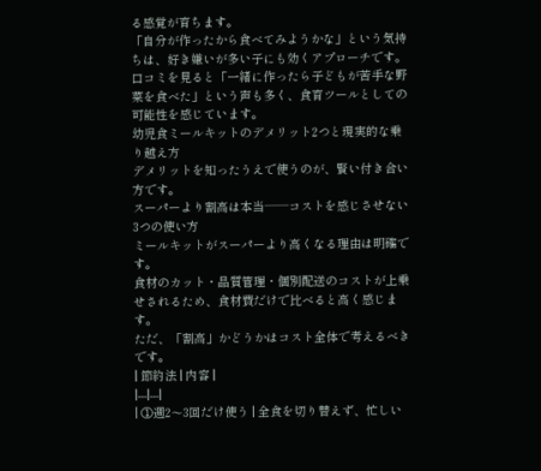る感覚が育ちます。
「自分が作ったから食べてみようかな」という気持ちは、好き嫌いが多い子にも効くアプローチです。
口コミを見ると「一緒に作ったら子どもが苦手な野菜を食べた」という声も多く、食育ツールとしての可能性を感じています。
幼児食ミールキットのデメリット2つと現実的な乗り越え方
デメリットを知ったうえで使うのが、賢い付き合い方です。
スーパーより割高は本当──コストを感じさせない3つの使い方
ミールキットがスーパーより高くなる理由は明確です。
食材のカット・品質管理・個別配送のコストが上乗せされるため、食材費だけで比べると高く感じます。
ただ、「割高」かどうかはコスト全体で考えるべきです。
| 節約法 | 内容 |
|---|---|
| ①週2〜3回だけ使う | 全食を切り替えず、忙しい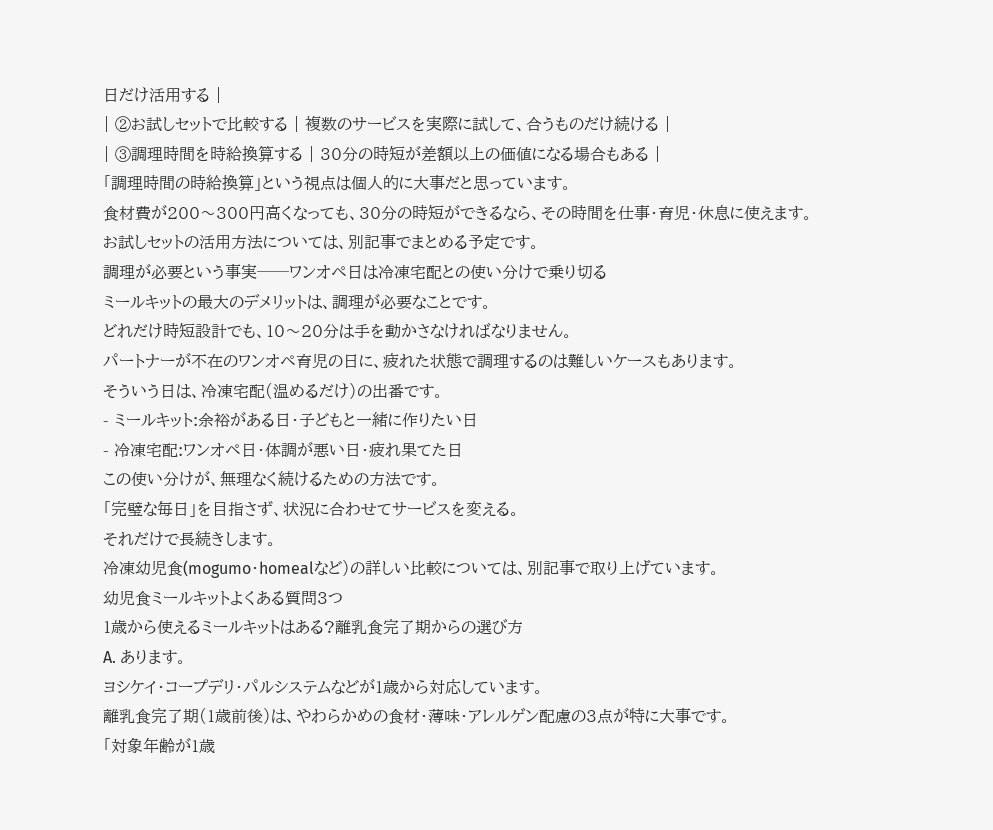日だけ活用する |
| ②お試しセットで比較する | 複数のサービスを実際に試して、合うものだけ続ける |
| ③調理時間を時給換算する | 30分の時短が差額以上の価値になる場合もある |
「調理時間の時給換算」という視点は個人的に大事だと思っています。
食材費が200〜300円高くなっても、30分の時短ができるなら、その時間を仕事・育児・休息に使えます。
お試しセットの活用方法については、別記事でまとめる予定です。
調理が必要という事実──ワンオペ日は冷凍宅配との使い分けで乗り切る
ミールキットの最大のデメリットは、調理が必要なことです。
どれだけ時短設計でも、10〜20分は手を動かさなければなりません。
パートナーが不在のワンオペ育児の日に、疲れた状態で調理するのは難しいケースもあります。
そういう日は、冷凍宅配(温めるだけ)の出番です。
- ミールキット:余裕がある日・子どもと一緒に作りたい日
- 冷凍宅配:ワンオペ日・体調が悪い日・疲れ果てた日
この使い分けが、無理なく続けるための方法です。
「完璧な毎日」を目指さず、状況に合わせてサービスを変える。
それだけで長続きします。
冷凍幼児食(mogumo・homealなど)の詳しい比較については、別記事で取り上げています。
幼児食ミールキットよくある質問3つ
1歳から使えるミールキットはある?離乳食完了期からの選び方
A. あります。
ヨシケイ・コープデリ・パルシステムなどが1歳から対応しています。
離乳食完了期(1歳前後)は、やわらかめの食材・薄味・アレルゲン配慮の3点が特に大事です。
「対象年齢が1歳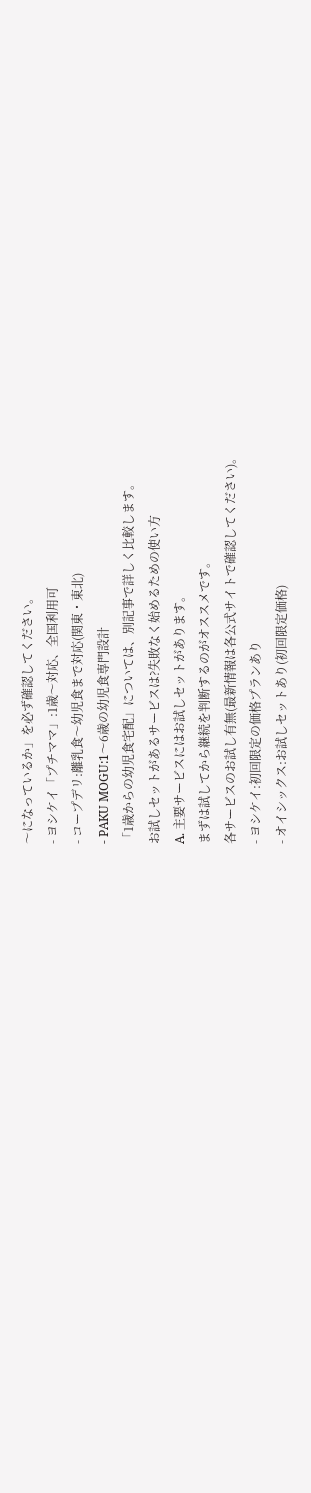〜になっているか」を必ず確認してください。
- ヨシケイ「プチママ」:1歳〜対応、全国利用可
- コープデリ:離乳食〜幼児食まで対応(関東・東北)
- PAKU MOGU:1〜6歳の幼児食専門設計
「1歳からの幼児食宅配」については、別記事で詳しく比較します。
お試しセットがあるサービスは?失敗なく始めるための使い方
A. 主要サービスにはお試しセットがあります。
まずは試してから継続を判断するのがオススメです。
各サービスのお試し有無(最新情報は各公式サイトで確認してください)。
- ヨシケイ:初回限定の価格プランあり
- オイシックス:お試しセットあり(初回限定価格)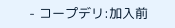- コープデリ:加入前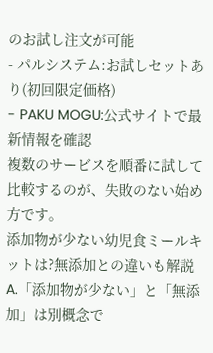のお試し注文が可能
- パルシステム:お試しセットあり(初回限定価格)
- PAKU MOGU:公式サイトで最新情報を確認
複数のサービスを順番に試して比較するのが、失敗のない始め方です。
添加物が少ない幼児食ミールキットは?無添加との違いも解説
A.「添加物が少ない」と「無添加」は別概念で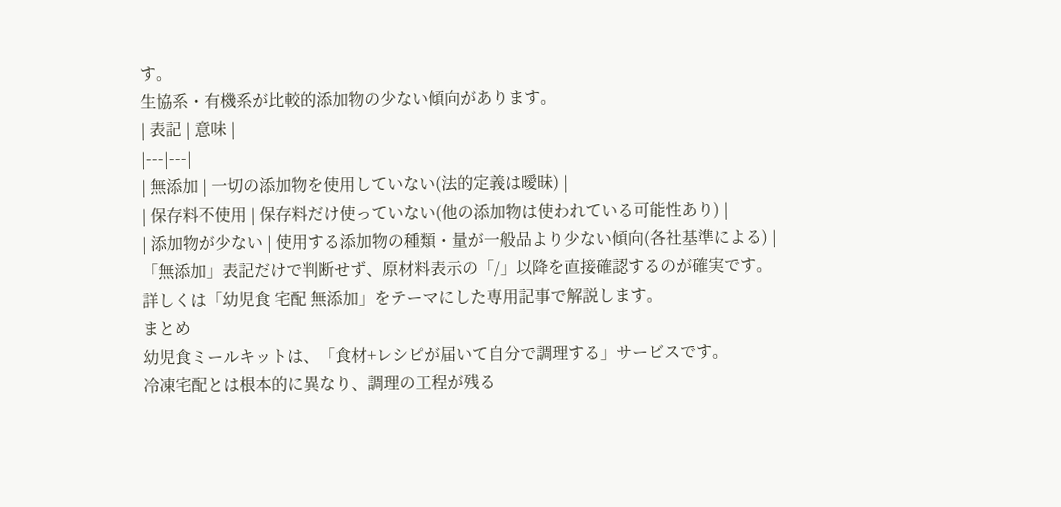す。
生協系・有機系が比較的添加物の少ない傾向があります。
| 表記 | 意味 |
|---|---|
| 無添加 | 一切の添加物を使用していない(法的定義は曖昧) |
| 保存料不使用 | 保存料だけ使っていない(他の添加物は使われている可能性あり) |
| 添加物が少ない | 使用する添加物の種類・量が一般品より少ない傾向(各社基準による) |
「無添加」表記だけで判断せず、原材料表示の「/」以降を直接確認するのが確実です。
詳しくは「幼児食 宅配 無添加」をテーマにした専用記事で解説します。
まとめ
幼児食ミールキットは、「食材+レシピが届いて自分で調理する」サービスです。
冷凍宅配とは根本的に異なり、調理の工程が残る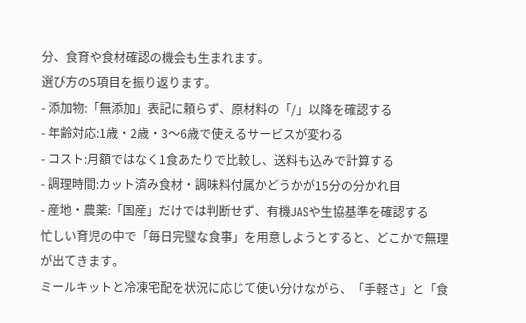分、食育や食材確認の機会も生まれます。
選び方の5項目を振り返ります。
- 添加物:「無添加」表記に頼らず、原材料の「/」以降を確認する
- 年齢対応:1歳・2歳・3〜6歳で使えるサービスが変わる
- コスト:月額ではなく1食あたりで比較し、送料も込みで計算する
- 調理時間:カット済み食材・調味料付属かどうかが15分の分かれ目
- 産地・農薬:「国産」だけでは判断せず、有機JASや生協基準を確認する
忙しい育児の中で「毎日完璧な食事」を用意しようとすると、どこかで無理が出てきます。
ミールキットと冷凍宅配を状況に応じて使い分けながら、「手軽さ」と「食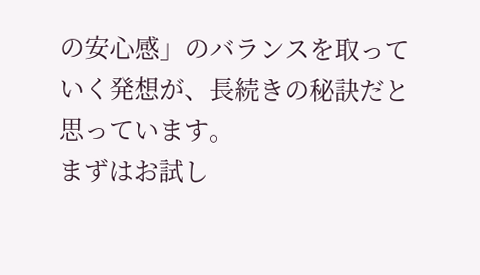の安心感」のバランスを取っていく発想が、長続きの秘訣だと思っています。
まずはお試し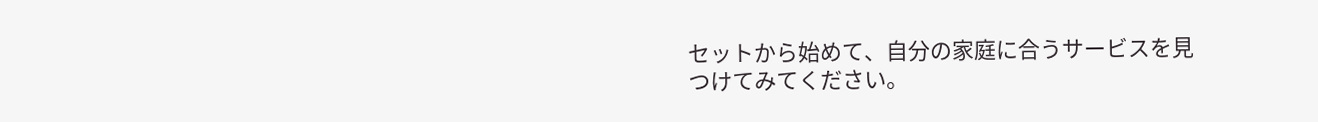セットから始めて、自分の家庭に合うサービスを見つけてみてください。